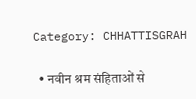Category: CHHATTISGRAH

  • नवीन श्रम संहिताओं से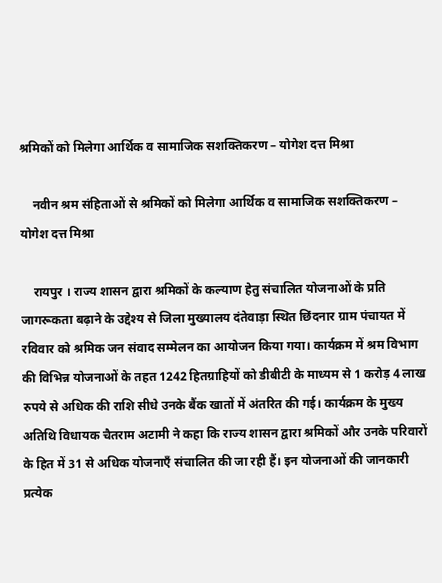श्रमिकों को मिलेगा आर्थिक व सामाजिक सशक्तिकरण – योगेश दत्त मिश्रा

    नवीन श्रम संहिताओं से श्रमिकों को मिलेगा आर्थिक व सामाजिक सशक्तिकरण – योगेश दत्त मिश्रा

    रायपुर । राज्य शासन द्वारा श्रमिकों के कल्याण हेतु संचालित योजनाओं के प्रति जागरूकता बढ़ाने के उद्देश्य से जिला मुख्यालय दंतेवाड़ा स्थित छिंदनार ग्राम पंचायत में रविवार को श्रमिक जन संवाद सम्मेलन का आयोजन किया गया। कार्यक्रम में श्रम विभाग की विभिन्न योजनाओं के तहत 1242 हितग्राहियों को डीबीटी के माध्यम से 1 करोड़ 4 लाख रुपये से अधिक की राशि सीधे उनके बैंक खातों में अंतरित की गई। कार्यक्रम के मुख्य अतिथि विधायक चैतराम अटामी ने कहा कि राज्य शासन द्वारा श्रमिकों और उनके परिवारों के हित में 31 से अधिक योजनाएँ संचालित की जा रही हैं। इन योजनाओं की जानकारी प्रत्येक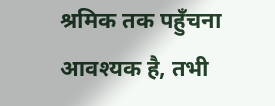श्रमिक तक पहुँचना आवश्यक है, तभी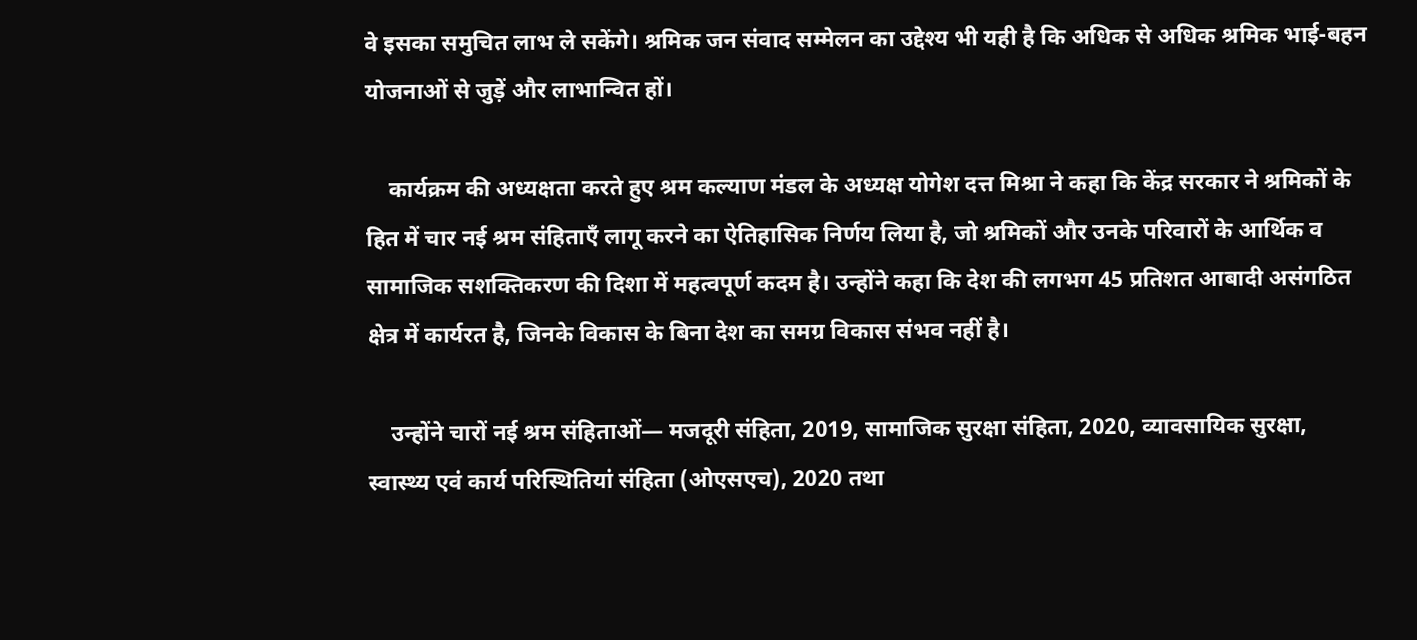वे इसका समुचित लाभ ले सकेंगे। श्रमिक जन संवाद सम्मेलन का उद्देश्य भी यही है कि अधिक से अधिक श्रमिक भाई-बहन योजनाओं से जुड़ें और लाभान्वित हों।

    कार्यक्रम की अध्यक्षता करते हुए श्रम कल्याण मंडल के अध्यक्ष योगेश दत्त मिश्रा ने कहा कि केंद्र सरकार ने श्रमिकों के हित में चार नई श्रम संहिताएँ लागू करने का ऐतिहासिक निर्णय लिया है, जो श्रमिकों और उनके परिवारों के आर्थिक व सामाजिक सशक्तिकरण की दिशा में महत्वपूर्ण कदम है। उन्होंने कहा कि देश की लगभग 45 प्रतिशत आबादी असंगठित क्षेत्र में कार्यरत है, जिनके विकास के बिना देश का समग्र विकास संभव नहीं है।

    उन्होंने चारों नई श्रम संहिताओं— मजदूरी संहिता, 2019, सामाजिक सुरक्षा संहिता, 2020, व्यावसायिक सुरक्षा, स्वास्थ्य एवं कार्य परिस्थितियां संहिता (ओएसएच), 2020 तथा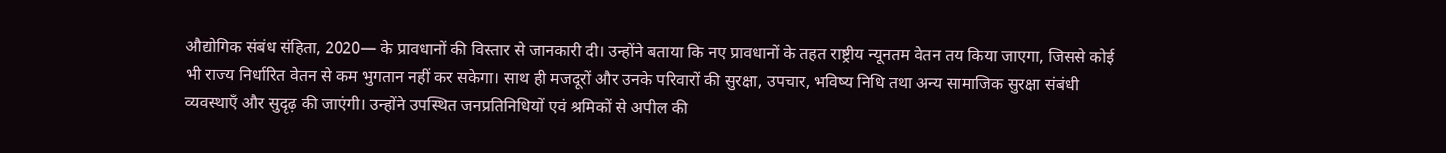औद्योगिक संबंध संहिता, 2020— के प्रावधानों की विस्तार से जानकारी दी। उन्होंने बताया कि नए प्रावधानों के तहत राष्ट्रीय न्यूनतम वेतन तय किया जाएगा, जिससे कोई भी राज्य निर्धारित वेतन से कम भुगतान नहीं कर सकेगा। साथ ही मजदूरों और उनके परिवारों की सुरक्षा, उपचार, भविष्य निधि तथा अन्य सामाजिक सुरक्षा संबंधी व्यवस्थाएँ और सुदृढ़ की जाएंगी। उन्होंने उपस्थित जनप्रतिनिधियों एवं श्रमिकों से अपील की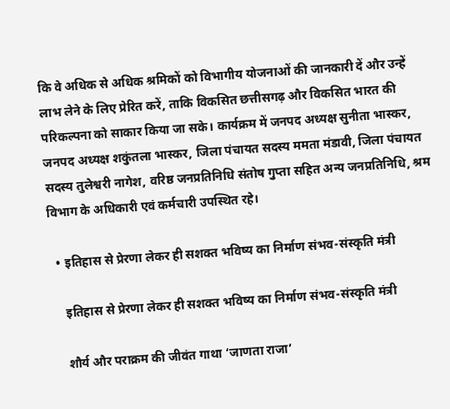कि वे अधिक से अधिक श्रमिकों को विभागीय योजनाओं की जानकारी दें और उन्हें लाभ लेने के लिए प्रेरित करें, ताकि विकसित छत्तीसगढ़ और विकसित भारत की परिकल्पना को साकार किया जा सके। कार्यक्रम में जनपद अध्यक्ष सुनीता भास्कर, जनपद अध्यक्ष शकुंतला भास्कर, जिला पंचायत सदस्य ममता मंडावी, जिला पंचायत सदस्य तुलेश्वरी नागेश, वरिष्ठ जनप्रतिनिधि संतोष गुप्ता सहित अन्य जनप्रतिनिधि, श्रम विभाग के अधिकारी एवं कर्मचारी उपस्थित रहे।

  • इतिहास से प्रेरणा लेकर ही सशक्त भविष्य का निर्माण संभव-संस्कृति मंत्री

    इतिहास से प्रेरणा लेकर ही सशक्त भविष्य का निर्माण संभव-संस्कृति मंत्री

    शौर्य और पराक्रम की जीवंत गाथा ‘जाणता राजा’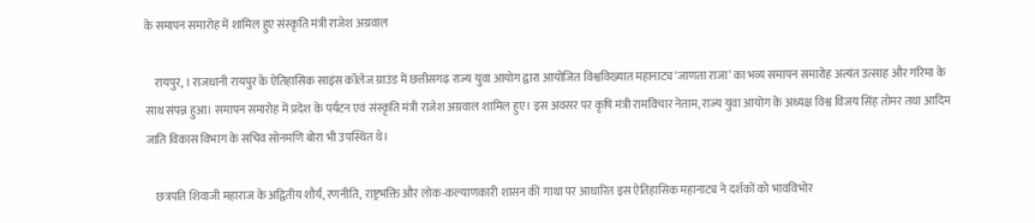के समापन समारोह में शामिल हुए संस्कृति मंत्री राजेश अग्रवाल

    रायपुर, । राजधानी रायपुर के ऐतिहासिक साइंस कॉलेज ग्राउंड में छत्तीसगढ़ राज्य युवा आयोग द्वारा आयोजित विश्वविख्यात महानाट्य ‘जाणता राजा’ का भव्य समापन समारोह अत्यंत उत्साह और गरिमा के साथ संपन्न हुआ। समापन समारोह में प्रदेश के पर्यटन एवं संस्कृति मंत्री राजेश अग्रवाल शामिल हुए। इस अवसर पर कृषि मंत्री रामविचार नेताम, राज्य युवा आयोग के अध्यक्ष विश्व विजय सिंह तोमर तथा आदिम जाति विकास विभाग के सचिव सोनमणि बोरा भी उपस्थित थे।

    छत्रपति शिवाजी महाराज के अद्वितीय शौर्य, रणनीति, राष्ट्रभक्ति और लोक-कल्याणकारी शासन की गाथा पर आधारित इस ऐतिहासिक महानाट्य ने दर्शकों को भावविभोर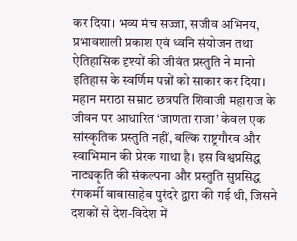कर दिया। भव्य मंच सज्जा, सजीव अभिनय, प्रभावशाली प्रकाश एवं ध्वनि संयोजन तथा ऐतिहासिक दृश्यों की जीवंत प्रस्तुति ने मानो इतिहास के स्वर्णिम पन्नों को साकार कर दिया। महान मराठा सम्राट छत्रपति शिवाजी महाराज के जीवन पर आधारित ‘जाणता राजा’ केवल एक सांस्कृतिक प्रस्तुति नहीं, बल्कि राष्ट्रगौरव और स्वाभिमान की प्रेरक गाथा है। इस विश्वप्रसिद्ध नाट्यकृति की संकल्पना और प्रस्तुति सुप्रसिद्ध रंगकर्मी बाबासाहेब पुरंदरे द्वारा की गई थी, जिसने दशकों से देश-विदेश में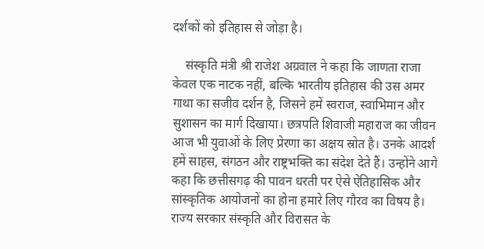दर्शकों को इतिहास से जोड़ा है।

    संस्कृति मंत्री श्री राजेश अग्रवाल ने कहा कि जाणता राजा केवल एक नाटक नहीं, बल्कि भारतीय इतिहास की उस अमर गाथा का सजीव दर्शन है, जिसने हमें स्वराज, स्वाभिमान और सुशासन का मार्ग दिखाया। छत्रपति शिवाजी महाराज का जीवन आज भी युवाओं के लिए प्रेरणा का अक्षय स्रोत है। उनके आदर्श हमें साहस, संगठन और राष्ट्रभक्ति का संदेश देते हैं। उन्होंने आगे कहा कि छत्तीसगढ़ की पावन धरती पर ऐसे ऐतिहासिक और सांस्कृतिक आयोजनों का होना हमारे लिए गौरव का विषय है। राज्य सरकार संस्कृति और विरासत के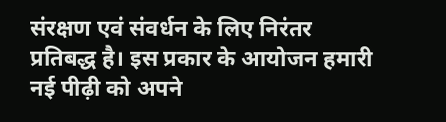संरक्षण एवं संवर्धन के लिए निरंतर प्रतिबद्ध है। इस प्रकार के आयोजन हमारी नई पीढ़ी को अपने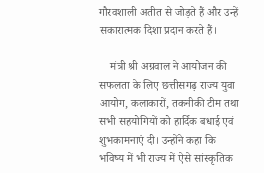गौरवशाली अतीत से जोड़ते हैं और उन्हें सकारात्मक दिशा प्रदान करते हैं।

    मंत्री श्री अग्रवाल ने आयोजन की सफलता के लिए छत्तीसगढ़ राज्य युवा आयोग, कलाकारों, तकनीकी टीम तथा सभी सहयोगियों को हार्दिक बधाई एवं शुभकामनाएं दी। उन्होंने कहा कि भविष्य में भी राज्य में ऐसे सांस्कृतिक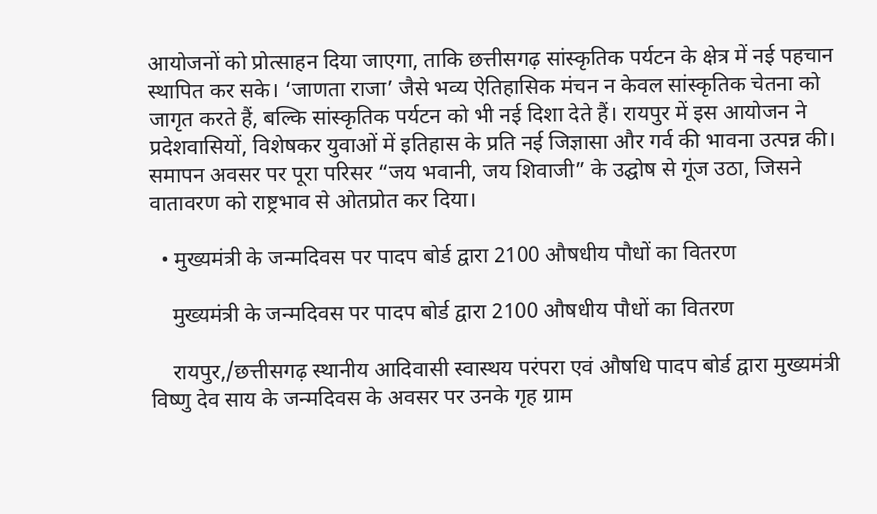आयोजनों को प्रोत्साहन दिया जाएगा, ताकि छत्तीसगढ़ सांस्कृतिक पर्यटन के क्षेत्र में नई पहचान स्थापित कर सके। ‘जाणता राजा’ जैसे भव्य ऐतिहासिक मंचन न केवल सांस्कृतिक चेतना को जागृत करते हैं, बल्कि सांस्कृतिक पर्यटन को भी नई दिशा देते हैं। रायपुर में इस आयोजन ने प्रदेशवासियों, विशेषकर युवाओं में इतिहास के प्रति नई जिज्ञासा और गर्व की भावना उत्पन्न की। समापन अवसर पर पूरा परिसर “जय भवानी, जय शिवाजी” के उद्घोष से गूंज उठा, जिसने वातावरण को राष्ट्रभाव से ओतप्रोत कर दिया।

  • मुख्यमंत्री के जन्मदिवस पर पादप बोर्ड द्वारा 2100 औषधीय पौधों का वितरण

    मुख्यमंत्री के जन्मदिवस पर पादप बोर्ड द्वारा 2100 औषधीय पौधों का वितरण

    रायपुर,/छत्तीसगढ़ स्थानीय आदिवासी स्वास्थय परंपरा एवं औषधि पादप बोर्ड द्वारा मुख्यमंत्री विष्णु देव साय के जन्मदिवस के अवसर पर उनके गृह ग्राम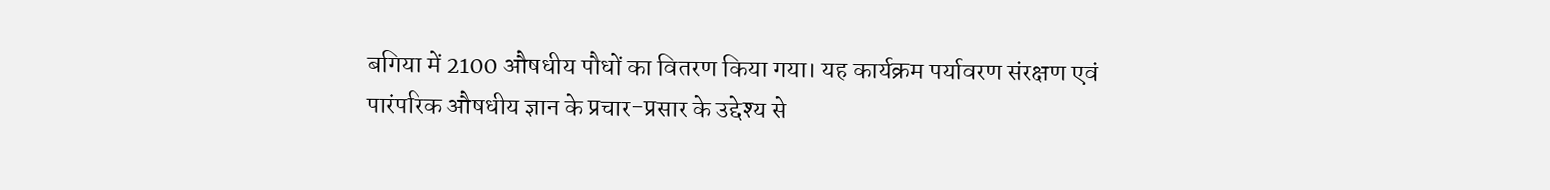बगिया में 2100 औषधीय पौधों का वितरण किया गया। यह कार्यक्रम पर्यावरण संरक्षण एवं पारंपरिक औषधीय ज्ञान के प्रचार-प्रसार के उद्देश्य से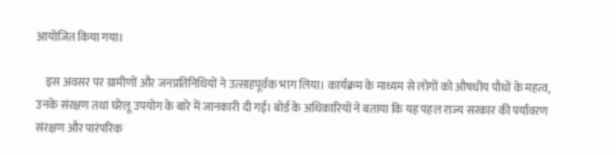आयोजित किया गया।

    इस अवसर पर ग्रामीणों और जनप्रतिनिधियों ने उत्साहपूर्वक भाग लिया। कार्यक्रम के माध्यम से लोगों को औषधीय पौधों के महत्व, उनके संरक्षण तथा घरेलू उपयोग के बारे में जानकारी दी गई। बोर्ड के अधिकारियों ने बताया कि यह पहल राज्य सरकार की पर्यावरण संरक्षण और पारंपरिक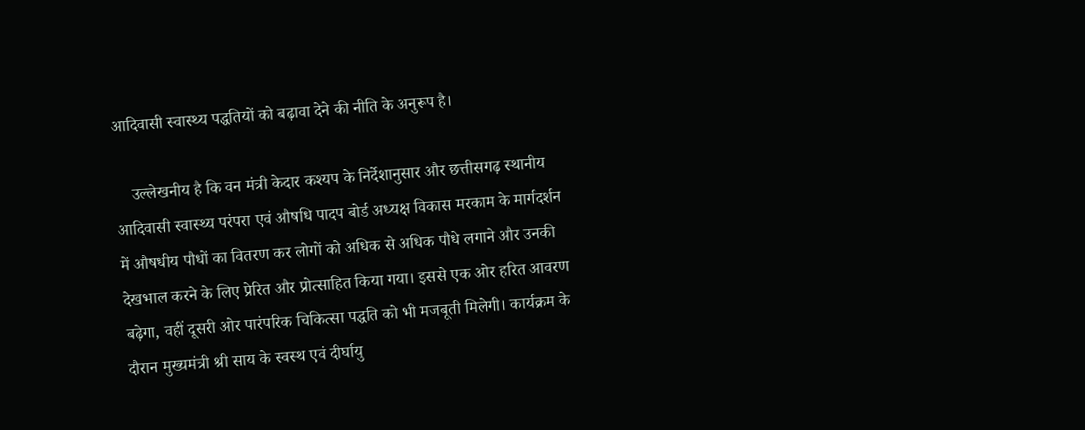आदिवासी स्वास्थ्य पद्धतियों को बढ़ावा देने की नीति के अनुरूप है।

    उल्लेखनीय है कि वन मंत्री केदार कश्यप के निर्देशानुसार और छत्तीसगढ़ स्थानीय आदिवासी स्वास्थ्य परंपरा एवं औषधि पादप बोर्ड अध्यक्ष विकास मरकाम के मार्गदर्शन में औषधीय पौधों का वितरण कर लोगों को अधिक से अधिक पौधे लगाने और उनकी देखभाल करने के लिए प्रेरित और प्रोत्साहित किया गया। इससे एक ओर हरित आवरण बढ़ेगा, वहीं दूसरी ओर पारंपरिक चिकित्सा पद्धति को भी मजबूती मिलेगी। कार्यक्रम के दौरान मुख्यमंत्री श्री साय के स्वस्थ एवं दीर्घायु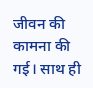जीवन की कामना की गई। साथ ही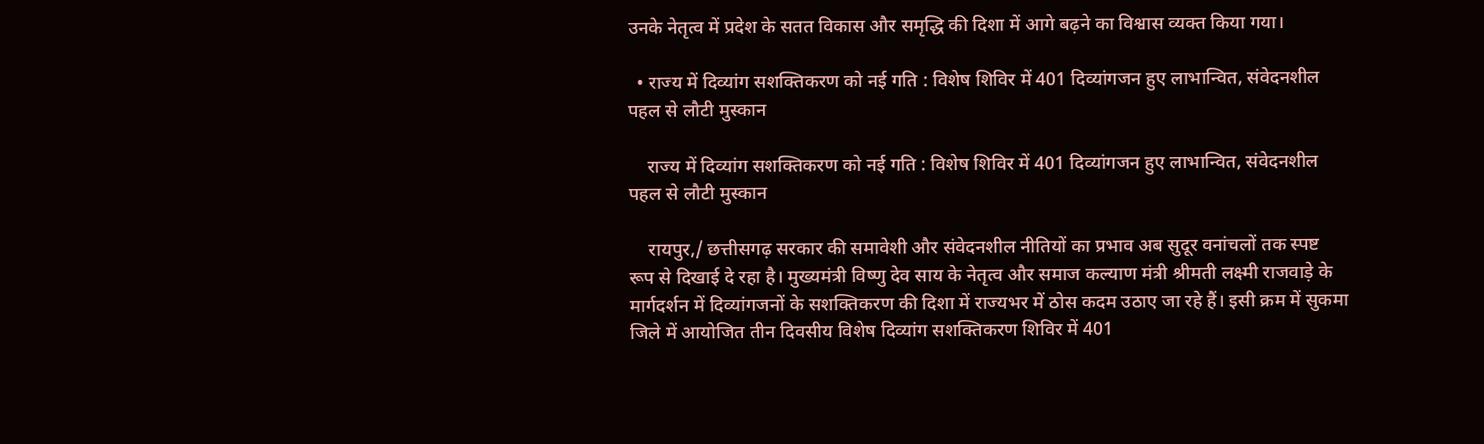उनके नेतृत्व में प्रदेश के सतत विकास और समृद्धि की दिशा में आगे बढ़ने का विश्वास व्यक्त किया गया।

  • राज्य में दिव्यांग सशक्तिकरण को नई गति : विशेष शिविर में 401 दिव्यांगजन हुए लाभान्वित, संवेदनशील पहल से लौटी मुस्कान

    राज्य में दिव्यांग सशक्तिकरण को नई गति : विशेष शिविर में 401 दिव्यांगजन हुए लाभान्वित, संवेदनशील पहल से लौटी मुस्कान

    रायपुर,/ छत्तीसगढ़ सरकार की समावेशी और संवेदनशील नीतियों का प्रभाव अब सुदूर वनांचलों तक स्पष्ट रूप से दिखाई दे रहा है। मुख्यमंत्री विष्णु देव साय के नेतृत्व और समाज कल्याण मंत्री श्रीमती लक्ष्मी राजवाड़े के मार्गदर्शन में दिव्यांगजनों के सशक्तिकरण की दिशा में राज्यभर में ठोस कदम उठाए जा रहे हैं। इसी क्रम में सुकमा जिले में आयोजित तीन दिवसीय विशेष दिव्यांग सशक्तिकरण शिविर में 401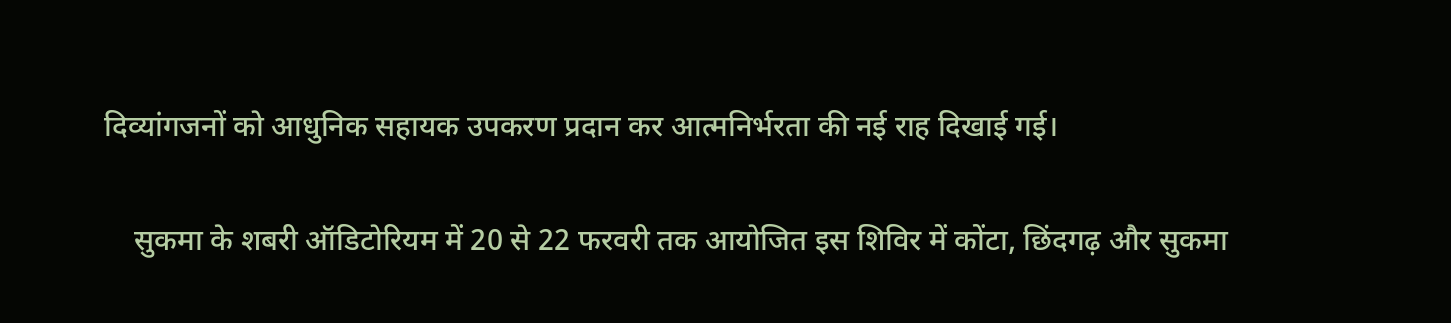दिव्यांगजनों को आधुनिक सहायक उपकरण प्रदान कर आत्मनिर्भरता की नई राह दिखाई गई।

    सुकमा के शबरी ऑडिटोरियम में 20 से 22 फरवरी तक आयोजित इस शिविर में कोंटा, छिंदगढ़ और सुकमा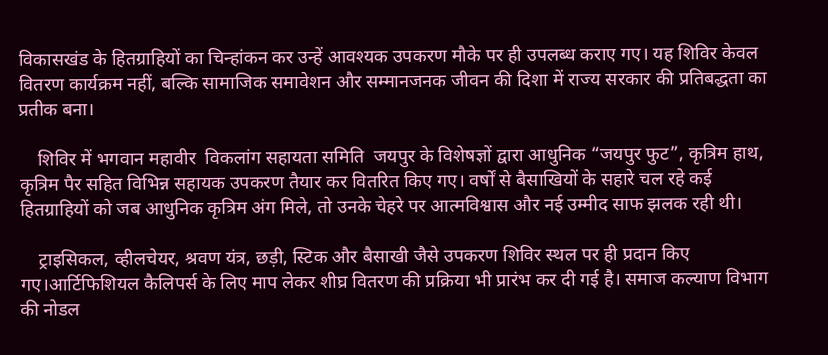विकासखंड के हितग्राहियों का चिन्हांकन कर उन्हें आवश्यक उपकरण मौके पर ही उपलब्ध कराए गए। यह शिविर केवल वितरण कार्यक्रम नहीं, बल्कि सामाजिक समावेशन और सम्मानजनक जीवन की दिशा में राज्य सरकार की प्रतिबद्धता का प्रतीक बना।

    शिविर में भगवान महावीर  विकलांग सहायता समिति  जयपुर के विशेषज्ञों द्वारा आधुनिक “जयपुर फुट”, कृत्रिम हाथ, कृत्रिम पैर सहित विभिन्न सहायक उपकरण तैयार कर वितरित किए गए। वर्षों से बैसाखियों के सहारे चल रहे कई हितग्राहियों को जब आधुनिक कृत्रिम अंग मिले, तो उनके चेहरे पर आत्मविश्वास और नई उम्मीद साफ झलक रही थी।

    ट्राइसिकल, व्हीलचेयर, श्रवण यंत्र, छड़ी, स्टिक और बैसाखी जैसे उपकरण शिविर स्थल पर ही प्रदान किए गए।आर्टिफिशियल कैलिपर्स के लिए माप लेकर शीघ्र वितरण की प्रक्रिया भी प्रारंभ कर दी गई है। समाज कल्याण विभाग की नोडल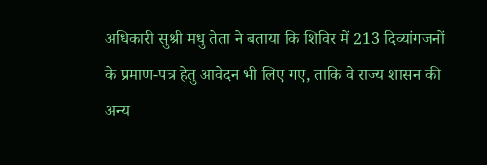अधिकारी सुश्री मधु तेता ने बताया कि शिविर में 213 दिव्यांगजनों के प्रमाण-पत्र हेतु आवेदन भी लिए गए, ताकि वे राज्य शासन की अन्य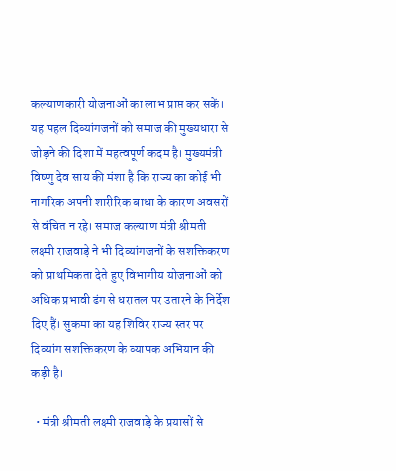कल्याणकारी योजनाओं का लाभ प्राप्त कर सकें। यह पहल दिव्यांगजनों को समाज की मुख्यधारा से जोड़ने की दिशा में महत्वपूर्ण कदम है। मुख्यमंत्री विष्णु देव साय की मंशा है कि राज्य का कोई भी नागरिक अपनी शारीरिक बाधा के कारण अवसरों से वंचित न रहे। समाज कल्याण मंत्री श्रीमती लक्ष्मी राजवाड़े ने भी दिव्यांगजनों के सशक्तिकरण को प्राथमिकता देते हुए विभागीय योजनाओं को अधिक प्रभावी ढंग से धरातल पर उतारने के निर्देश दिए हैं। सुकमा का यह शिविर राज्य स्तर पर दिव्यांग सशक्तिकरण के व्यापक अभियान की कड़ी है।

  • मंत्री श्रीमती लक्ष्मी राजवाड़े के प्रयासों से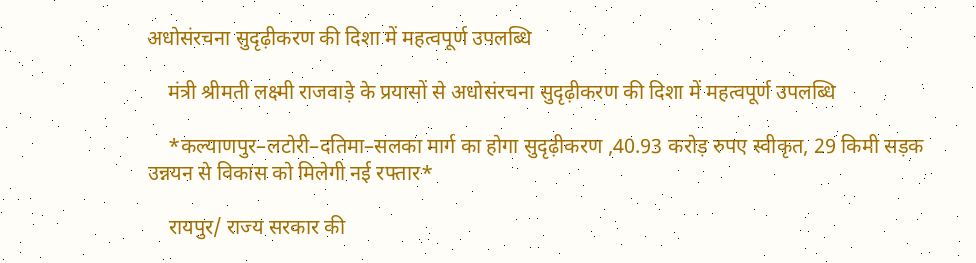अधोसंरचना सुदृढ़ीकरण की दिशा में महत्वपूर्ण उपलब्धि

    मंत्री श्रीमती लक्ष्मी राजवाड़े के प्रयासों से अधोसंरचना सुदृढ़ीकरण की दिशा में महत्वपूर्ण उपलब्धि

    *कल्याणपुर–लटोरी–दतिमा–सलका मार्ग का होगा सुदृढ़ीकरण ,40.93 करोड़ रुपए स्वीकृत, 29 किमी सड़क उन्नयन से विकास को मिलेगी नई रफ्तार*

    रायपुर/ राज्य सरकार की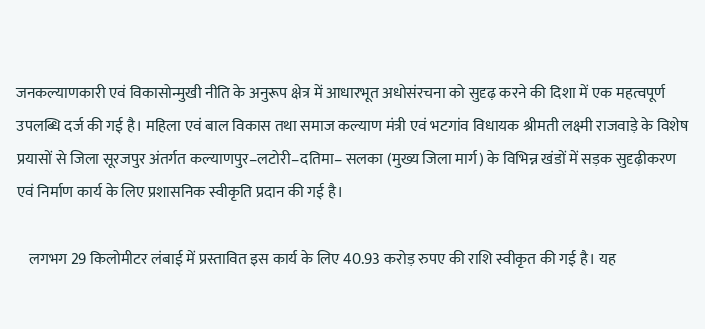जनकल्याणकारी एवं विकासोन्मुखी नीति के अनुरूप क्षेत्र में आधारभूत अधोसंरचना को सुदृढ़ करने की दिशा में एक महत्वपूर्ण उपलब्धि दर्ज की गई है। महिला एवं बाल विकास तथा समाज कल्याण मंत्री एवं भटगांव विधायक श्रीमती लक्ष्मी राजवाड़े के विशेष प्रयासों से जिला सूरजपुर अंतर्गत कल्याणपुर–लटोरी–दतिमा– सलका (मुख्य जिला मार्ग) के विभिन्न खंडों में सड़क सुदृढ़ीकरण एवं निर्माण कार्य के लिए प्रशासनिक स्वीकृति प्रदान की गई है।

    लगभग 29 किलोमीटर लंबाई में प्रस्तावित इस कार्य के लिए 40.93 करोड़ रुपए की राशि स्वीकृत की गई है। यह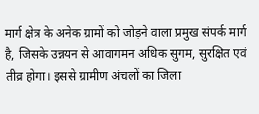मार्ग क्षेत्र के अनेक ग्रामों को जोड़ने वाला प्रमुख संपर्क मार्ग है, जिसके उन्नयन से आवागमन अधिक सुगम, सुरक्षित एवं तीव्र होगा। इससे ग्रामीण अंचलों का जिला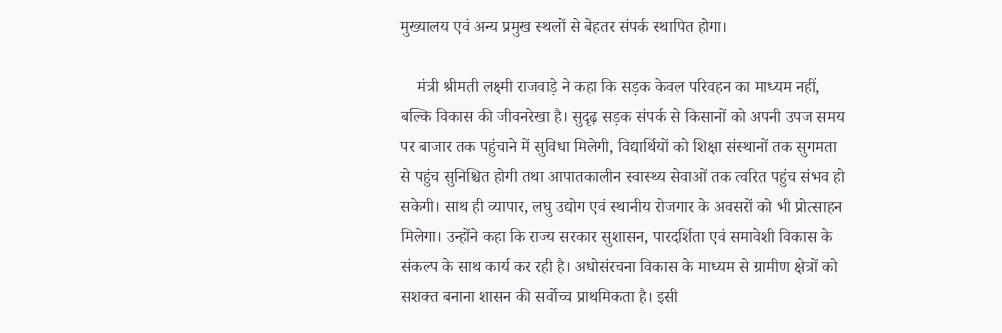मुख्यालय एवं अन्य प्रमुख स्थलों से बेहतर संपर्क स्थापित होगा।

    मंत्री श्रीमती लक्ष्मी राजवाड़े ने कहा कि सड़क केवल परिवहन का माध्यम नहीं, बल्कि विकास की जीवनरेखा है। सुदृढ़ सड़क संपर्क से किसानों को अपनी उपज समय पर बाजार तक पहुंचाने में सुविधा मिलेगी, विद्यार्थियों को शिक्षा संस्थानों तक सुगमता से पहुंच सुनिश्चित होगी तथा आपातकालीन स्वास्थ्य सेवाओं तक त्वरित पहुंच संभव हो सकेगी। साथ ही व्यापार, लघु उद्योग एवं स्थानीय रोजगार के अवसरों को भी प्रोत्साहन मिलेगा। उन्होंने कहा कि राज्य सरकार सुशासन, पारदर्शिता एवं समावेशी विकास के संकल्प के साथ कार्य कर रही है। अधोसंरचना विकास के माध्यम से ग्रामीण क्षेत्रों को सशक्त बनाना शासन की सर्वोच्च प्राथमिकता है। इसी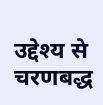उद्देश्य से चरणबद्ध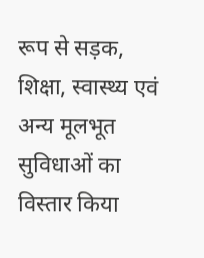रूप से सड़क, शिक्षा, स्वास्थ्य एवं अन्य मूलभूत सुविधाओं का विस्तार किया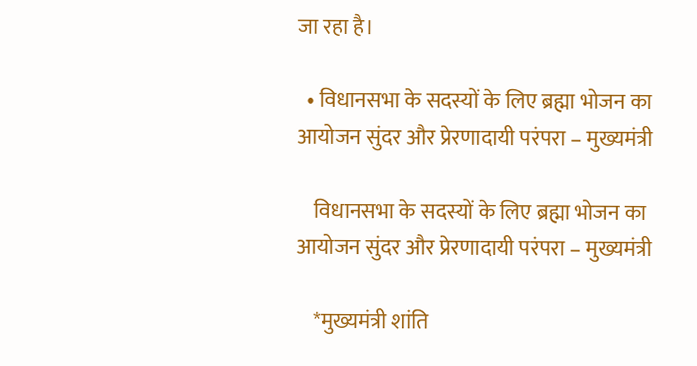जा रहा है।

  • विधानसभा के सदस्यों के लिए ब्रह्मा भोजन का आयोजन सुंदर और प्रेरणादायी परंपरा – मुख्यमंत्री

    विधानसभा के सदस्यों के लिए ब्रह्मा भोजन का आयोजन सुंदर और प्रेरणादायी परंपरा – मुख्यमंत्री

    *मुख्यमंत्री शांति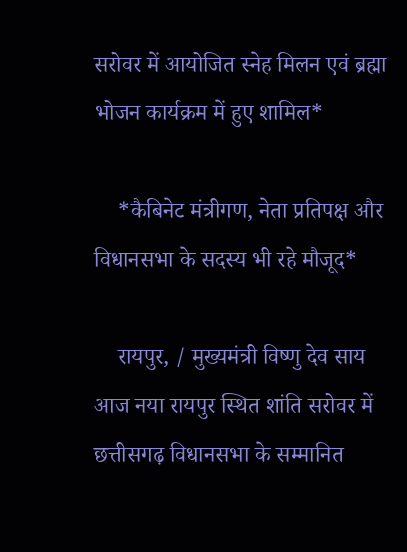सरोवर में आयोजित स्नेह मिलन एवं ब्रह्मा भोजन कार्यक्रम में हुए शामिल*

    *कैबिनेट मंत्रीगण, नेता प्रतिपक्ष और विधानसभा के सदस्य भी रहे मौजूद*

    रायपुर, / मुख्यमंत्री विष्णु देव साय आज नया रायपुर स्थित शांति सरोवर में छत्तीसगढ़ विधानसभा के सम्मानित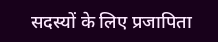सदस्यों के लिए प्रजापिता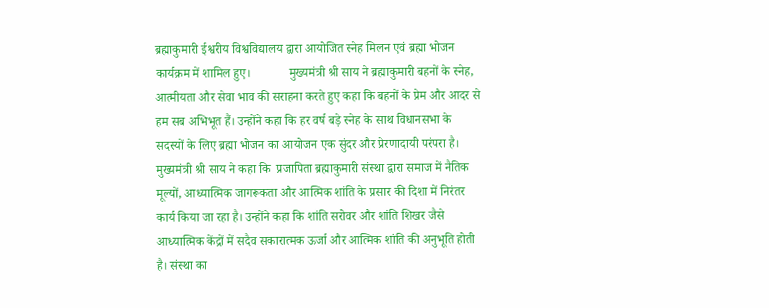ब्रह्माकुमारी ईश्वरीय विश्वविद्यालय द्वारा आयोजित स्नेह मिलन एवं ब्रह्मा भोजन कार्यक्रम में शामिल हुए।            मुख्यमंत्री श्री साय ने ब्रह्माकुमारी बहनों के स्नेह, आत्मीयता और सेवा भाव की सराहना करते हुए कहा कि बहनों के प्रेम और आदर से हम सब अभिभूत हैं। उन्होंने कहा कि हर वर्ष बड़े स्नेह के साथ विधानसभा के सदस्यों के लिए ब्रह्मा भोजन का आयोजन एक सुंदर और प्रेरणादायी परंपरा है। मुख्यमंत्री श्री साय ने कहा कि  प्रजापिता ब्रह्माकुमारी संस्था द्वारा समाज में नैतिक मूल्यों, आध्यात्मिक जागरूकता और आत्मिक शांति के प्रसार की दिशा में निरंतर कार्य किया जा रहा है। उन्होंने कहा कि शांति सरोवर और शांति शिखर जैसे आध्यात्मिक केंद्रों में सदैव सकारात्मक ऊर्जा और आत्मिक शांति की अनुभूति होती है। संस्था का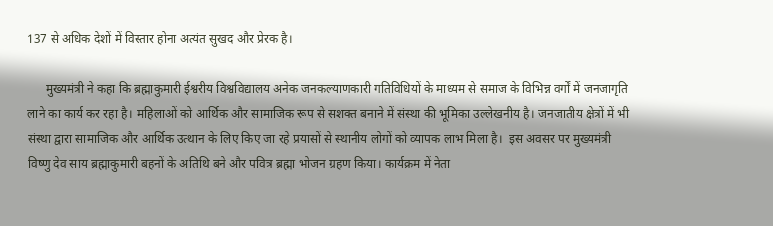137 से अधिक देशों में विस्तार होना अत्यंत सुखद और प्रेरक है।

      मुख्यमंत्री ने कहा कि ब्रह्माकुमारी ईश्वरीय विश्वविद्यालय अनेक जनकल्याणकारी गतिविधियों के माध्यम से समाज के विभिन्न वर्गों में जनजागृति लाने का कार्य कर रहा है। महिलाओं को आर्थिक और सामाजिक रूप से सशक्त बनाने में संस्था की भूमिका उल्लेखनीय है। जनजातीय क्षेत्रों में भी संस्था द्वारा सामाजिक और आर्थिक उत्थान के लिए किए जा रहे प्रयासों से स्थानीय लोगों को व्यापक लाभ मिला है।  इस अवसर पर मुख्यमंत्री विष्णु देव साय ब्रह्माकुमारी बहनों के अतिथि बने और पवित्र ब्रह्मा भोजन ग्रहण किया। कार्यक्रम में नेता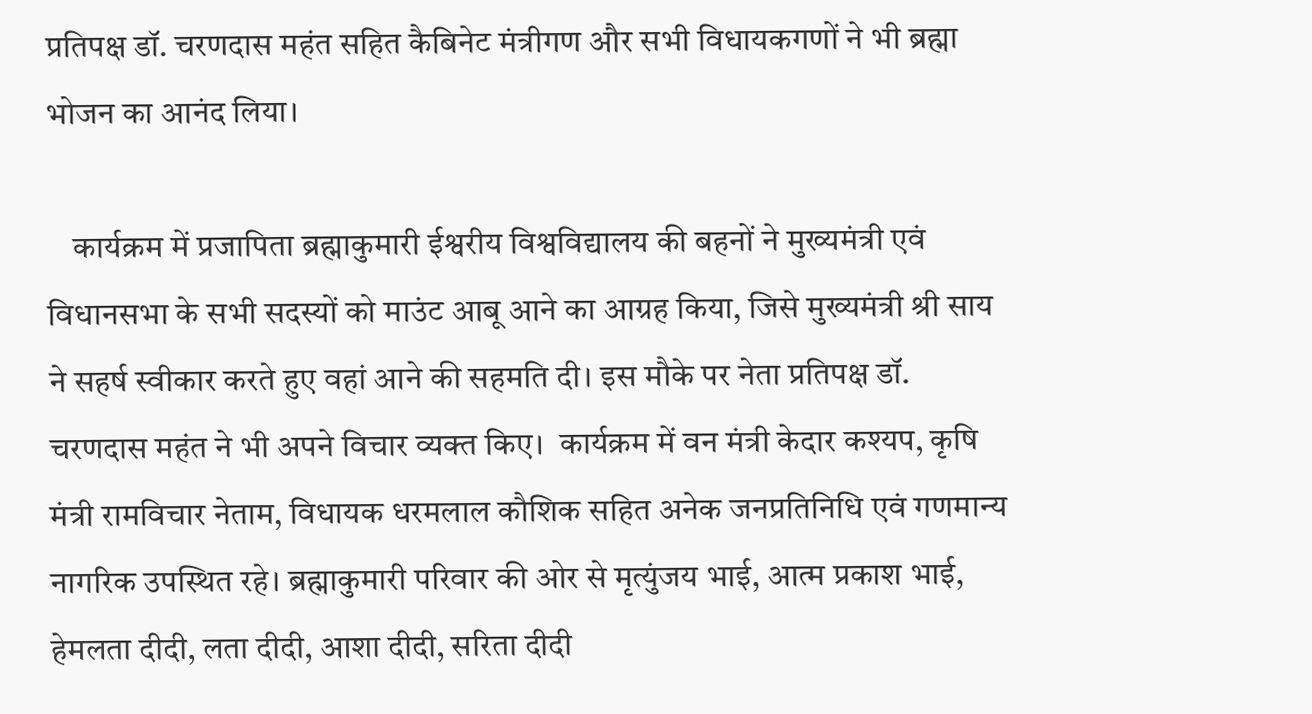प्रतिपक्ष डॉ. चरणदास महंत सहित कैबिनेट मंत्रीगण और सभी विधायकगणों ने भी ब्रह्मा भोजन का आनंद लिया।

    कार्यक्रम में प्रजापिता ब्रह्माकुमारी ईश्वरीय विश्वविद्यालय की बहनों ने मुख्यमंत्री एवं विधानसभा के सभी सदस्यों को माउंट आबू आने का आग्रह किया, जिसे मुख्यमंत्री श्री साय ने सहर्ष स्वीकार करते हुए वहां आने की सहमति दी। इस मौके पर नेता प्रतिपक्ष डॉ. चरणदास महंत ने भी अपने विचार व्यक्त किए।  कार्यक्रम में वन मंत्री केदार कश्यप, कृषि मंत्री रामविचार नेताम, विधायक धरमलाल कौशिक सहित अनेक जनप्रतिनिधि एवं गणमान्य नागरिक उपस्थित रहे। ब्रह्माकुमारी परिवार की ओर से मृत्युंजय भाई, आत्म प्रकाश भाई, हेमलता दीदी, लता दीदी, आशा दीदी, सरिता दीदी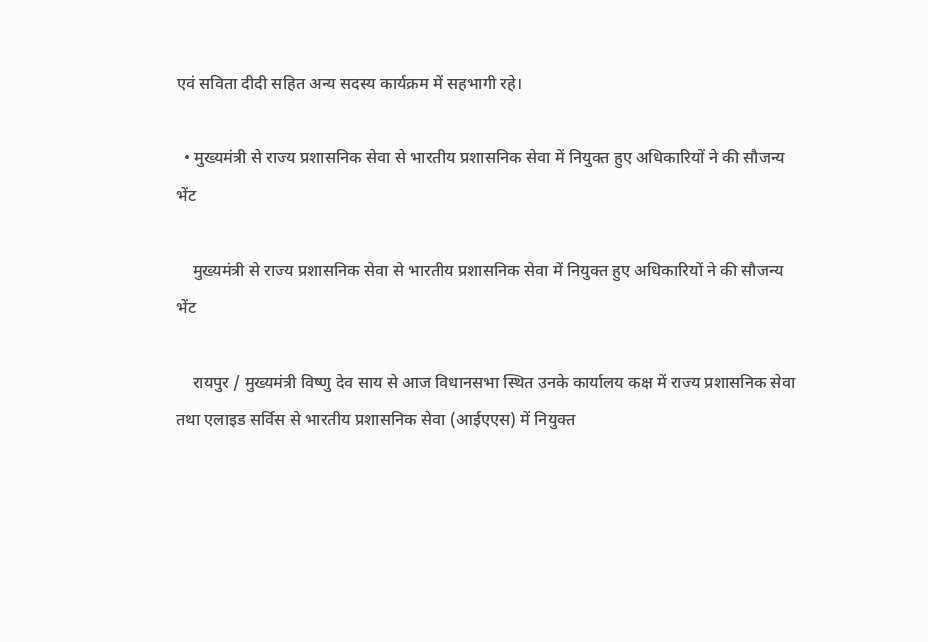एवं सविता दीदी सहित अन्य सदस्य कार्यक्रम में सहभागी रहे।

  • मुख्यमंत्री से राज्य प्रशासनिक सेवा से भारतीय प्रशासनिक सेवा में नियुक्त हुए अधिकारियों ने की सौजन्य भेंट

    मुख्यमंत्री से राज्य प्रशासनिक सेवा से भारतीय प्रशासनिक सेवा में नियुक्त हुए अधिकारियों ने की सौजन्य भेंट

    रायपुर / मुख्यमंत्री विष्णु देव साय से आज विधानसभा स्थित उनके कार्यालय कक्ष में राज्य प्रशासनिक सेवा तथा एलाइड सर्विस से भारतीय प्रशासनिक सेवा (आईएएस) में नियुक्त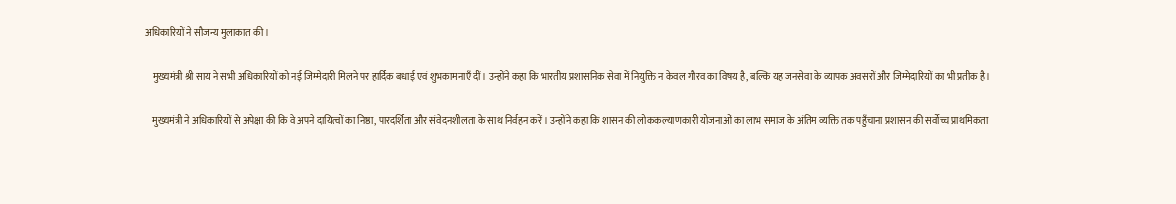अधिकारियों ने सौजन्य मुलाकात की।

    मुख्यमंत्री श्री साय ने सभी अधिकारियों को नई जिम्मेदारी मिलने पर हार्दिक बधाई एवं शुभकामनाएँ दीं। उन्होंने कहा कि भारतीय प्रशासनिक सेवा में नियुक्ति न केवल गौरव का विषय है, बल्कि यह जनसेवा के व्यापक अवसरों और जिम्मेदारियों का भी प्रतीक है।

    मुख्यमंत्री ने अधिकारियों से अपेक्षा की कि वे अपने दायित्वों का निष्ठा, पारदर्शिता और संवेदनशीलता के साथ निर्वहन करें। उन्होंने कहा कि शासन की लोककल्याणकारी योजनाओं का लाभ समाज के अंतिम व्यक्ति तक पहुँचाना प्रशासन की सर्वोच्च प्राथमिकता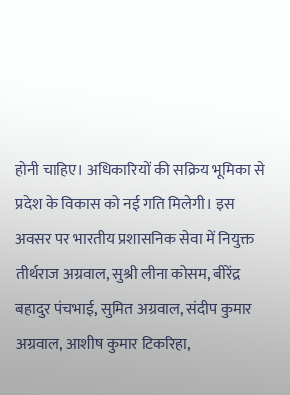होनी चाहिए। अधिकारियों की सक्रिय भूमिका से प्रदेश के विकास को नई गति मिलेगी। इस अवसर पर भारतीय प्रशासनिक सेवा में नियुक्त तीर्थराज अग्रवाल, सुश्री लीना कोसम, बीरेंद्र बहादुर पंचभाई, सुमित अग्रवाल, संदीप कुमार अग्रवाल, आशीष कुमार टिकरिहा,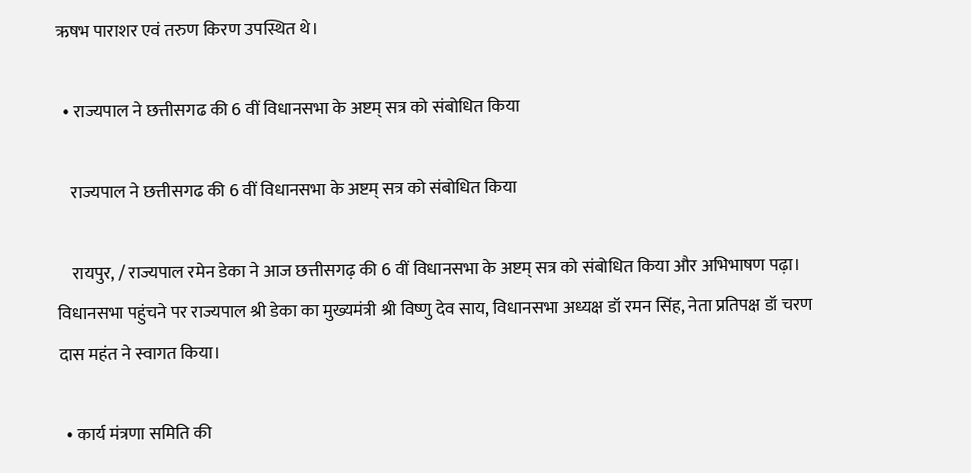ऋषभ पाराशर एवं तरुण किरण उपस्थित थे।

  • राज्यपाल ने छत्तीसगढ की 6 वीं विधानसभा के अष्टम् सत्र को संबोधित किया

    राज्यपाल ने छत्तीसगढ की 6 वीं विधानसभा के अष्टम् सत्र को संबोधित किया

    रायपुर, / राज्यपाल रमेन डेका ने आज छत्तीसगढ़ की 6 वीं विधानसभा के अष्टम् सत्र को संबोधित किया और अभिभाषण पढ़ा। विधानसभा पहुंचने पर राज्यपाल श्री डेका का मुख्यमंत्री श्री विष्णु देव साय, विधानसभा अध्यक्ष डॉ रमन सिंह, नेता प्रतिपक्ष डॉ चरण दास महंत ने स्वागत किया।

  • कार्य मंत्रणा समिति की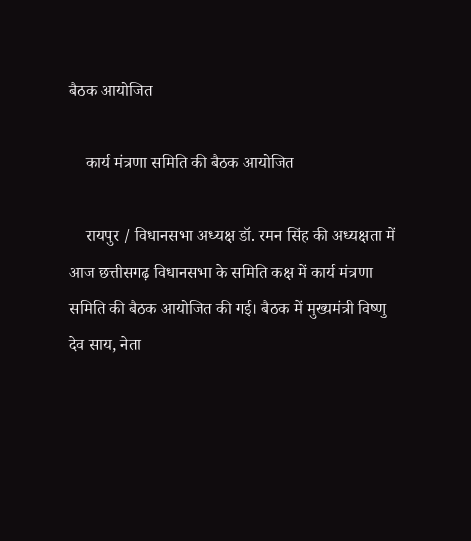बैठक आयोजित

    कार्य मंत्रणा समिति की बैठक आयोजित

    रायपुर / विधानसभा अध्यक्ष डॉ. रमन सिंह की अध्यक्षता में आज छत्तीसगढ़ विधानसभा के समिति कक्ष में कार्य मंत्रणा समिति की बैठक आयोजित की गई। बैठक में मुख्यमंत्री विष्णु देव साय, नेता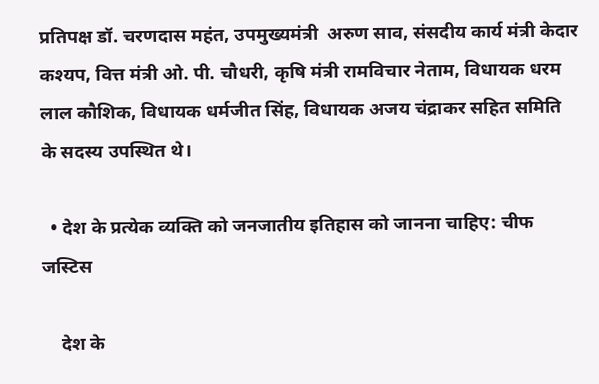प्रतिपक्ष डॉ. चरणदास महंत, उपमुख्यमंत्री  अरुण साव, संसदीय कार्य मंत्री केदार कश्यप, वित्त मंत्री ओ. पी. चौधरी, कृषि मंत्री रामविचार नेताम, विधायक धरम लाल कौशिक, विधायक धर्मजीत सिंह, विधायक अजय चंद्राकर सहित समिति के सदस्य उपस्थित थे।

  • देश के प्रत्येक व्यक्ति को जनजातीय इतिहास को जानना चाहिए: चीफ जस्टिस

    देश के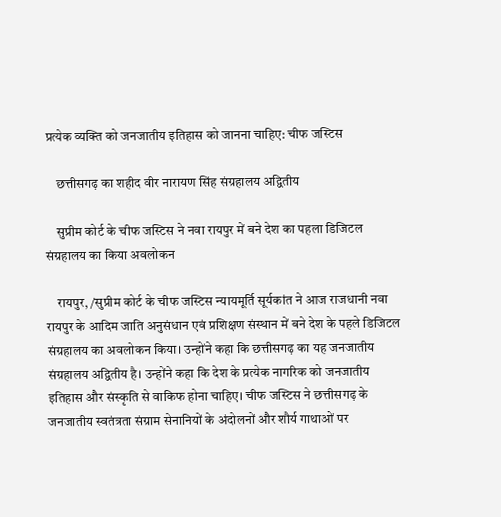प्रत्येक व्यक्ति को जनजातीय इतिहास को जानना चाहिए: चीफ जस्टिस

    छत्तीसगढ़ का शहीद वीर नारायण सिंह संग्रहालय अद्वितीय

    सुप्रीम कोर्ट के चीफ जस्टिस ने नवा रायपुर में बने देश का पहला डिजिटल संग्रहालय का किया अवलोकन

    रायपुर, /सुप्रीम कोर्ट के चीफ जस्टिस न्यायमूर्ति सूर्यकांत ने आज राजधानी नवा रायपुर के आदिम जाति अनुसंधान एवं प्रशिक्षण संस्थान में बने देश के पहले डिजिटल संग्रहालय का अवलोकन किया। उन्होंने कहा कि छत्तीसगढ़ का यह जनजातीय संग्रहालय अद्वितीय है। उन्होंने कहा कि देश के प्रत्येक नागरिक को जनजातीय इतिहास और संस्कृति से वाकिफ होना चाहिए। चीफ जस्टिस ने छत्तीसगढ़ के जनजातीय स्वतंत्रता संग्राम सेनानियों के अंदोलनों और शौर्य गाथाओं पर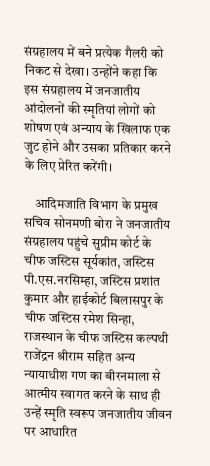संग्रहालय में बने प्रत्येक गैलरी को निकट से देखा। उन्होंने कहा कि इस संग्रहालय में जनजातीय आंदोलनों की स्मृतियां लोगों को शोषण एवं अन्याय के खिलाफ एक जुट होने और उसका प्रतिकार करने के लिए प्रेरित करेंगी।

    आदिमजाति विभाग के प्रमुख सचिव सोनमणी बोरा ने जनजातीय संग्रहालय पहुंचे सुप्रीम कोर्ट के चीफ जस्टिस सूर्यकांत, जस्टिस पी.एस.नरसिम्हा, जस्टिस प्रशांत कुमार और हाईकोर्ट बिलासपुर के चीफ जस्टिस रमेश सिन्हा, राजस्थान के चीफ जस्टिस कल्पथी राजेंद्रन श्रीराम सहित अन्य न्यायाधीश गण का बीरनमाला से आत्मीय स्वागत करने के साथ ही उन्हें स्मृति स्वरूप जनजातीय जीवन पर आधारित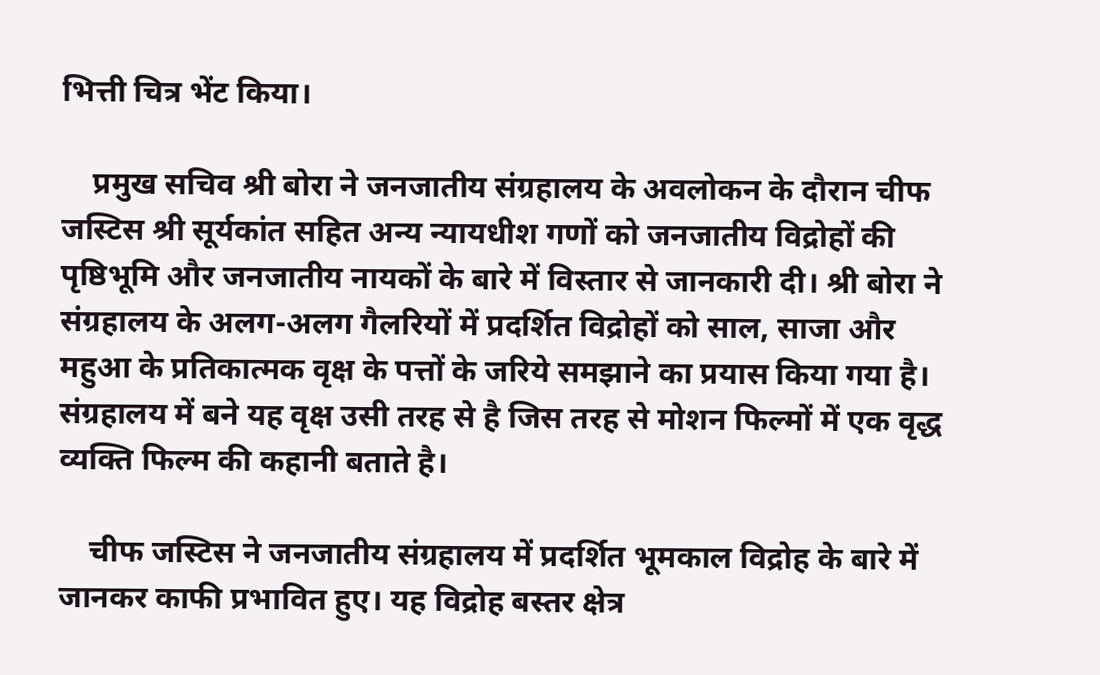भित्ती चित्र भेंट किया।

    प्रमुख सचिव श्री बोरा ने जनजातीय संग्रहालय के अवलोकन के दौरान चीफ जस्टिस श्री सूर्यकांत सहित अन्य न्यायधीश गणों को जनजातीय विद्रोहों की पृष्ठिभूमि और जनजातीय नायकों के बारे में विस्तार से जानकारी दी। श्री बोरा ने संग्रहालय के अलग-अलग गैलरियों में प्रदर्शित विद्रोहों को साल, साजा और महुआ के प्रतिकात्मक वृक्ष के पत्तों के जरिये समझाने का प्रयास किया गया है। संग्रहालय में बने यह वृक्ष उसी तरह से है जिस तरह से मोशन फिल्मों में एक वृद्ध व्यक्ति फिल्म की कहानी बताते है।

    चीफ जस्टिस ने जनजातीय संग्रहालय में प्रदर्शित भूमकाल विद्रोह के बारे में जानकर काफी प्रभावित हुए। यह विद्रोह बस्तर क्षेत्र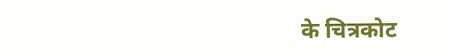के चित्रकोट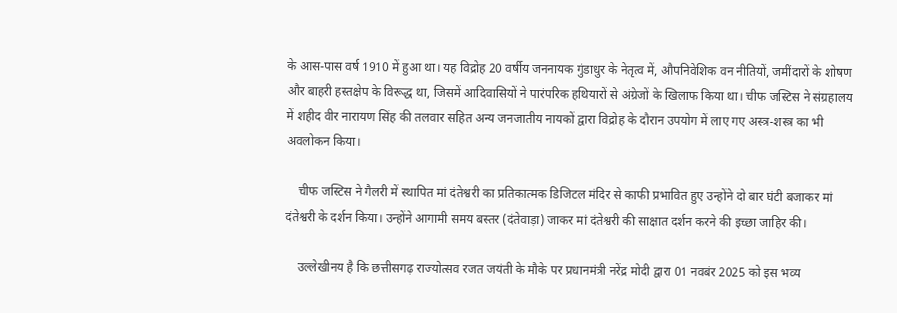के आस-पास वर्ष 1910 में हुआ था। यह विद्रोह 20 वर्षीय जननायक गुंडाधुर के नेतृत्व में, औपनिवेशिक वन नीतियों, जमींदारों के शोषण और बाहरी हस्तक्षेप के विरूद्ध था, जिसमें आदिवासियों ने पारंपरिक हथियारों से अंग्रेजों के खिलाफ किया था। चीफ जस्टिस ने संग्रहालय में शहीद वीर नारायण सिंह की तलवार सहित अन्य जनजातीय नायकों द्वारा विद्रोह के दौरान उपयोग में लाए गए अस्त्र-शस्त्र का भी अवलोकन किया।

    चीफ जस्टिस ने गैलरी में स्थापित मां दंतेश्वरी का प्रतिकात्मक डिजिटल मंदिर से काफी प्रभावित हुए उन्होंने दो बार घंटी बजाकर मां दंतेश्वरी के दर्शन किया। उन्होंने आगामी समय बस्तर (दंतेवाड़ा) जाकर मां दंतेश्वरी की साक्षात दर्शन करने की इच्छा जाहिर की।

    उल्लेखीनय है कि छत्तीसगढ़ राज्योत्सव रजत जयंती के मौके पर प्रधानमंत्री नरेंद्र मोदी द्वारा 01 नवबंर 2025 को इस भव्य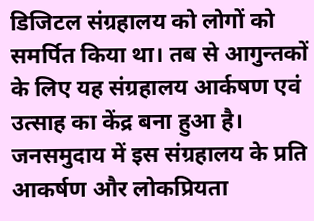डिजिटल संग्रहालय को लोगों को समर्पित किया था। तब से आगुन्तकों के लिए यह संग्रहालय आर्कषण एवं उत्साह का केंद्र बना हुआ है। जनसमुदाय में इस संग्रहालय के प्रति आकर्षण और लोकप्रियता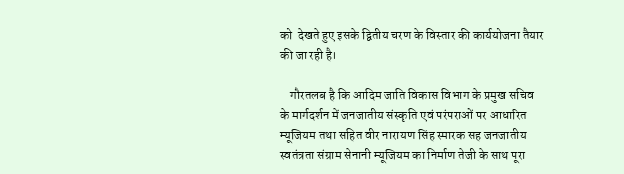को  देखते हुए इसके द्वितीय चरण के विस्तार की कार्ययोजना तैयार की जा रही है।

    गौरतलब है कि आदिम जाति विकास विभाग के प्रमुख सचिव के मार्गदर्शन में जनजातीय संस्कृति एवं परंपराओं पर आधारित म्यूजियम तथा सहित वीर नारायण सिंह स्मारक सह जनजातीय स्वतंत्रता संग्राम सेनानी म्यूजियम का निर्माण तेजी के साथ पूरा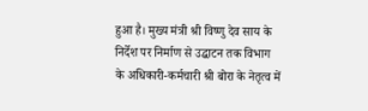हुआ है। मुख्य मंत्री श्री विष्णु देव साय के निर्देश पर निर्माण से उद्घाटन तक विभाग के अधिकारी-कर्मचारी श्री बोरा के नेतृत्व में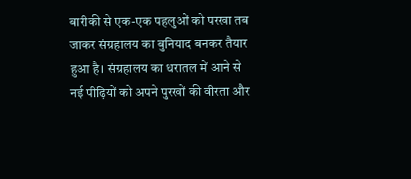बारीकी से एक-एक पहलुओं को परखा तब जाकर संग्रहालय का बुनियाद बनकर तैयार हुआ है। संग्रहालय का धरातल में आने से नई पीढ़ियों को अपने पुरखों की वीरता और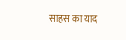साहस का याद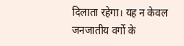दिलाता रहेगा। यह न केवल जनजातीय वर्गो के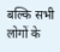बल्कि सभी लोगों के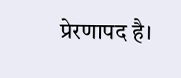प्रेरणापद है।